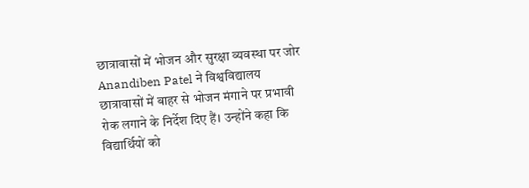छात्रावासों में भोजन और सुरक्षा व्यवस्था पर जोर
Anandiben Patel ने विश्वविद्यालय छात्रावासों में बाहर से भोजन मंगाने पर प्रभावी रोक लगाने के निर्देश दिए हैं। उन्होंने कहा कि विद्यार्थियों को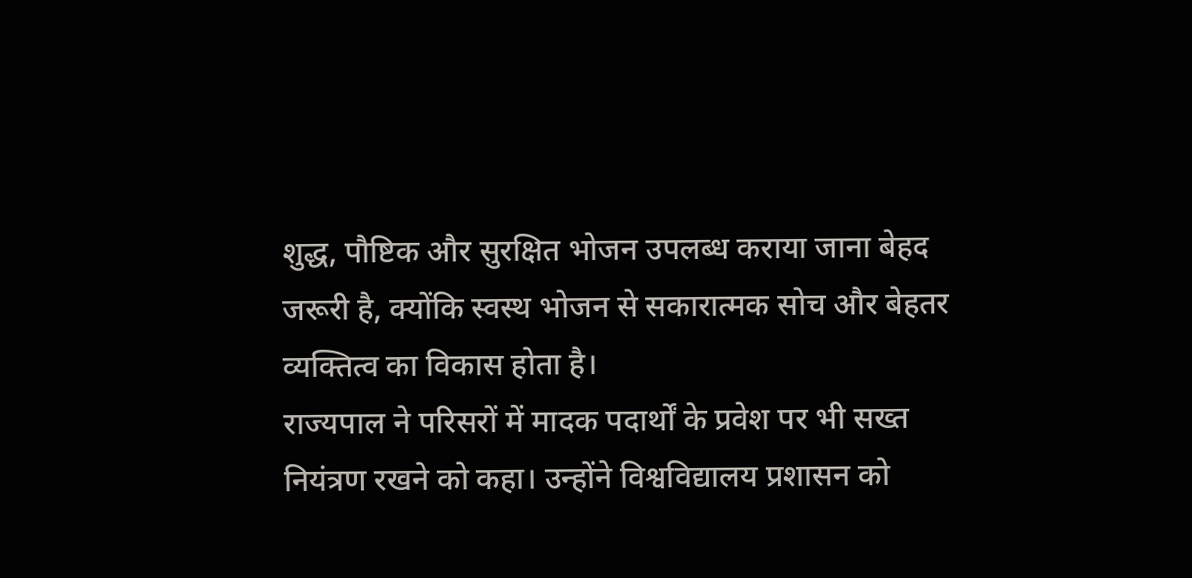शुद्ध, पौष्टिक और सुरक्षित भोजन उपलब्ध कराया जाना बेहद जरूरी है, क्योंकि स्वस्थ भोजन से सकारात्मक सोच और बेहतर व्यक्तित्व का विकास होता है।
राज्यपाल ने परिसरों में मादक पदार्थों के प्रवेश पर भी सख्त नियंत्रण रखने को कहा। उन्होंने विश्वविद्यालय प्रशासन को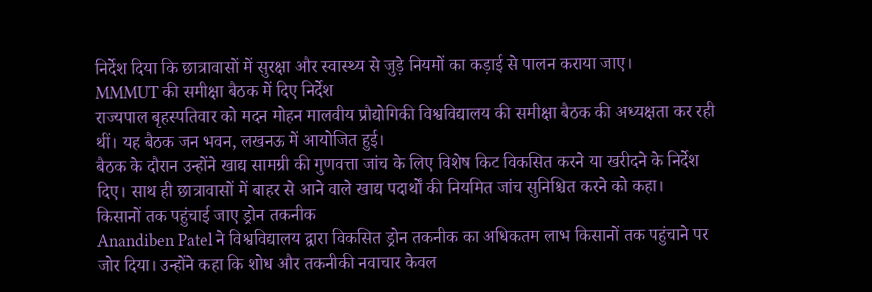निर्देश दिया कि छात्रावासों में सुरक्षा और स्वास्थ्य से जुड़े नियमों का कड़ाई से पालन कराया जाए।
MMMUT की समीक्षा बैठक में दिए निर्देश
राज्यपाल बृहस्पतिवार को मदन मोहन मालवीय प्रौद्योगिकी विश्वविद्यालय की समीक्षा बैठक की अध्यक्षता कर रही थीं। यह बैठक जन भवन, लखनऊ में आयोजित हुई।
बैठक के दौरान उन्होंने खाद्य सामग्री की गुणवत्ता जांच के लिए विशेष किट विकसित करने या खरीदने के निर्देश दिए। साथ ही छात्रावासों में बाहर से आने वाले खाद्य पदार्थों की नियमित जांच सुनिश्चित करने को कहा।
किसानों तक पहुंचाई जाए ड्रोन तकनीक
Anandiben Patel ने विश्वविद्यालय द्वारा विकसित ड्रोन तकनीक का अधिकतम लाभ किसानों तक पहुंचाने पर जोर दिया। उन्होंने कहा कि शोध और तकनीकी नवाचार केवल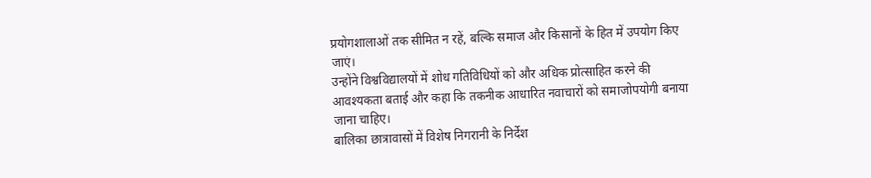प्रयोगशालाओं तक सीमित न रहें, बल्कि समाज और किसानों के हित में उपयोग किए जाएं।
उन्होंने विश्वविद्यालयों में शोध गतिविधियों को और अधिक प्रोत्साहित करने की आवश्यकता बताई और कहा कि तकनीक आधारित नवाचारों को समाजोपयोगी बनाया जाना चाहिए।
बालिका छात्रावासों में विशेष निगरानी के निर्देश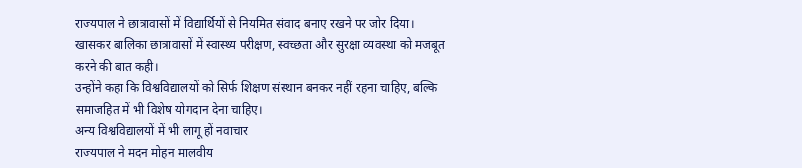राज्यपाल ने छात्रावासों में विद्यार्थियों से नियमित संवाद बनाए रखने पर जोर दिया। खासकर बालिका छात्रावासों में स्वास्थ्य परीक्षण, स्वच्छता और सुरक्षा व्यवस्था को मजबूत करने की बात कही।
उन्होंने कहा कि विश्वविद्यालयों को सिर्फ शिक्षण संस्थान बनकर नहीं रहना चाहिए, बल्कि समाजहित में भी विशेष योगदान देना चाहिए।
अन्य विश्वविद्यालयों में भी लागू हों नवाचार
राज्यपाल ने मदन मोहन मालवीय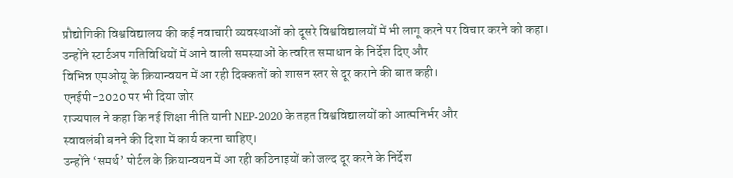प्रौद्योगिकी विश्वविद्यालय की कई नवाचारी व्यवस्थाओं को दूसरे विश्वविद्यालयों में भी लागू करने पर विचार करने को कहा।
उन्होंने स्टार्टअप गतिविधियों में आने वाली समस्याओं के त्वरित समाधान के निर्देश दिए और
विभिन्न एमओयू के क्रियान्वयन में आ रही दिक्कतों को शासन स्तर से दूर कराने की बात कही।
एनईपी-2020 पर भी दिया जोर
राज्यपाल ने कहा कि नई शिक्षा नीति यानी NEP-2020 के तहत विश्वविद्यालयों को आत्मनिर्भर और
स्वावलंबी बनने की दिशा में कार्य करना चाहिए।
उन्होंने ‘समर्थ’ पोर्टल के क्रियान्वयन में आ रही कठिनाइयों को जल्द दूर करने के निर्देश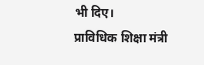भी दिए।
प्राविधिक शिक्षा मंत्री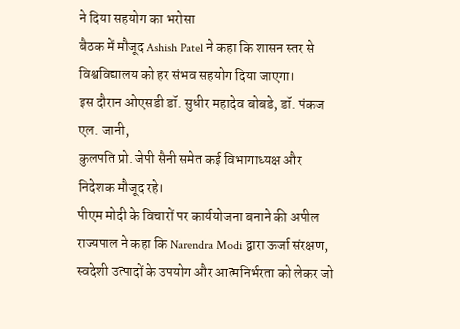ने दिया सहयोग का भरोसा
बैठक में मौजूद Ashish Patel ने कहा कि शासन स्तर से विश्वविद्यालय को हर संभव सहयोग दिया जाएगा।
इस दौरान ओएसडी डॉ. सुधीर महादेव बोबडे, डॉ. पंकज एल. जानी,
कुलपति प्रो. जेपी सैनी समेत कई विभागाध्यक्ष और निदेशक मौजूद रहे।
पीएम मोदी के विचारों पर कार्ययोजना बनाने की अपील
राज्यपाल ने कहा कि Narendra Modi द्वारा ऊर्जा संरक्षण,
स्वदेशी उत्पादों के उपयोग और आत्मनिर्भरता को लेकर जो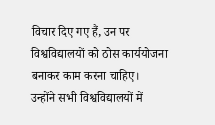विचार दिए गए हैं, उन पर
विश्वविद्यालयों को ठोस कार्ययोजना बनाकर काम करना चाहिए।
उन्होंने सभी विश्वविद्यालयों में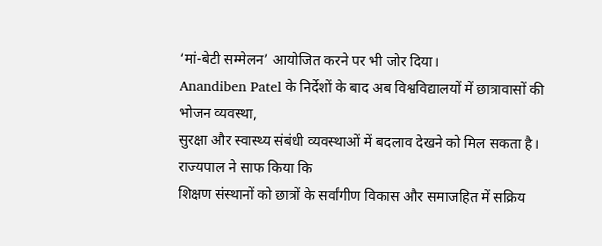‘मां-बेटी सम्मेलन’ आयोजित करने पर भी जोर दिया।
Anandiben Patel के निर्देशों के बाद अब विश्वविद्यालयों में छात्रावासों की भोजन व्यवस्था,
सुरक्षा और स्वास्थ्य संबंधी व्यवस्थाओं में बदलाव देखने को मिल सकता है। राज्यपाल ने साफ किया कि
शिक्षण संस्थानों को छात्रों के सर्वांगीण विकास और समाजहित में सक्रिय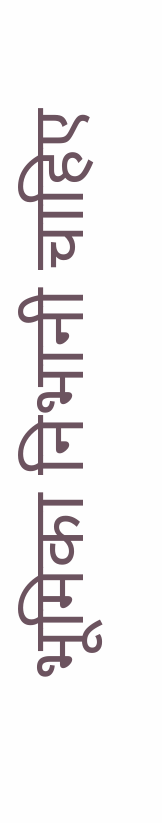भूमिका निभानी चाहिए